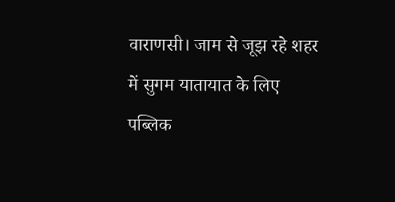वाराणसी। जाम से जूझ रहे शहर में सुगम यातायात के लिए पब्लिक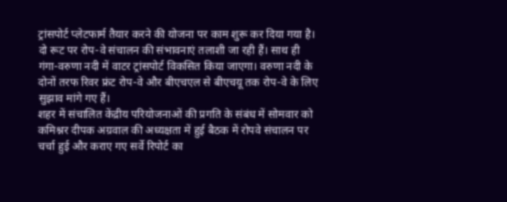ट्रांसपोर्ट प्लेटफार्म तैयार करने की योजना पर काम शुरू कर दिया गया है। दो रूट पर रोप-वे संचालन की संभावनाएं तलाशी जा रही हैं। साथ ही गंगा-वरुणा नदी में वाटर ट्रांसपोर्ट विकसित किया जाएगा। वरुणा नदी के दोनों तरफ रिवर फ्रंट रोप-वे और बीएचएल से बीएचयू तक रोप-वे के लिए सुझाव मांगे गए हैं।
शहर में संचालित केंद्रीय परियोजनाओं की प्रगति के संबंध में सोमवार को कमिश्नर दीपक अग्रवाल की अध्यक्षता में हुई बैठक में रोपवे संचालन पर चर्चा हुई और कराए गए सर्वे रिपोर्ट का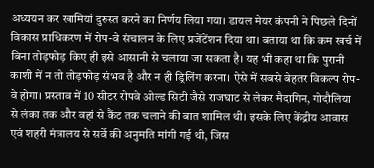अध्ययन कर खामियां दुरुस्त करने का निर्णय लिया गया। डायल मेयर कंपनी ने पिछले दिनों विकास प्राधिकरण में रोप-वे संचालन के लिए प्रजेंटेंशन दिया था। बताया था कि कम खर्च में बिना तोड़फोड़ किए ही इसे आसानी से चलाया जा सकता है। यह भी कहा था कि पुरानी काशी में न तो तोड़फोड़ संभव है और न ही ड्रिलिंग करना। ऐसे में सबसे बेहतर विकल्प रोप-वे होगा। प्रस्ताव में 10 सीटर रोपवे ओल्ड सिटी जैसे राजघाट से लेकर मैदागिन, गोदौलिया से लंका तक और वहां से कैंट तक चलाने की बात शामिल थी। इसके लिए केंद्रीय आवास एवं शहरी मंत्रालय से सर्वे की अनुमति मांगी गई थी, जिस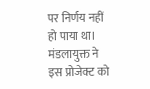पर निर्णय नहीं हो पाया था। मंडलायुक्त ने इस प्रोजेक्ट को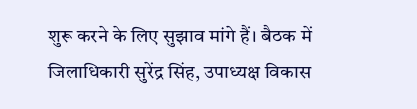शुरू करने के लिए सुझाव मांगे हैं। बैठक में जिलाधिकारी सुरेंद्र सिंह, उपाध्यक्ष विकास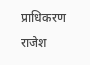प्राधिकरण राजेश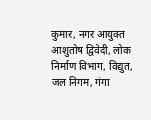कुमार, नगर आयुक्त आशुतोष द्विवेदी, लोक निर्माण विभाग, विद्युत, जल निगम, गंगा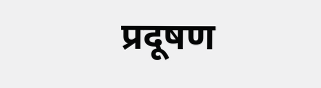प्रदूषण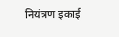नियंत्रण इकाई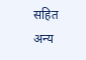सहित अन्य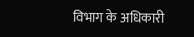विभाग के अधिकारी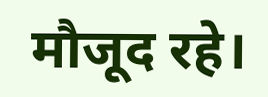मौजूद रहे।